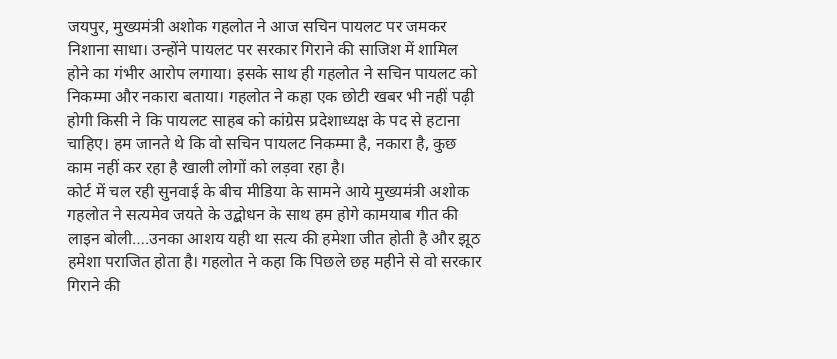जयपुर, मुख्यमंत्री अशोक गहलोत ने आज सचिन पायलट पर जमकर निशाना साधा। उन्होंने पायलट पर सरकार गिराने की साजिश में शामिल होने का गंभीर आरोप लगाया। इसके साथ ही गहलोत ने सचिन पायलट को निकम्मा और नकारा बताया। गहलोत ने कहा एक छोटी खबर भी नहीं पढ़ी होगी किसी ने कि पायलट साहब को कांग्रेस प्रदेशाध्यक्ष के पद से हटाना चाहिए। हम जानते थे कि वो सचिन पायलट निकम्मा है, नकारा है, कुछ काम नहीं कर रहा है खाली लोगों को लड़वा रहा है।
कोर्ट में चल रही सुनवाई के बीच मीडिया के सामने आये मुख्यमंत्री अशोक गहलोत ने सत्यमेव जयते के उद्बोधन के साथ हम होगे कामयाब गीत की लाइन बोली….उनका आशय यही था सत्य की हमेशा जीत होती है और झूठ हमेशा पराजित होता है। गहलोत ने कहा कि पिछले छह महीने से वो सरकार गिराने की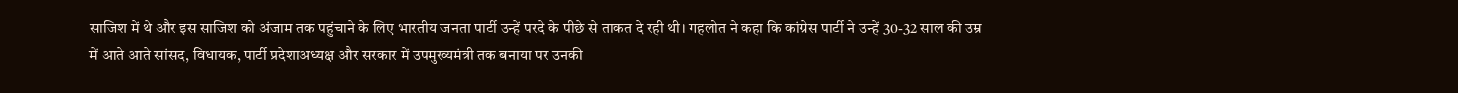साजिश में थे और इस साजिश को अंजाम तक पहुंचाने के लिए भारतीय जनता पार्टी उन्हें परदे के पीछे से ताकत दे रही थी। गहलोत ने कहा कि कांग्रेस पार्टी ने उन्हें 30-32 साल की उम्र में आते आते सांसद, विधायक, पार्टी प्रदेशाअध्यक्ष और सरकार में उपमुख्यमंत्री तक बनाया पर उनकी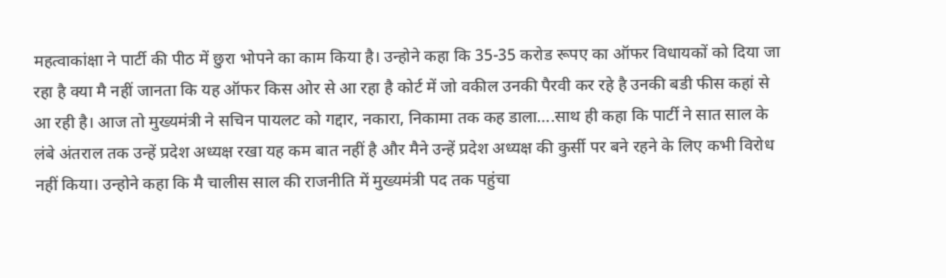महत्वाकांक्षा ने पार्टी की पीठ में छुरा भोपने का काम किया है। उन्होने कहा कि 35-35 करोड रूपए का ऑफर विधायकों को दिया जा रहा है क्या मै नहीं जानता कि यह ऑफर किस ओर से आ रहा है कोर्ट में जो वकील उनकी पैरवी कर रहे है उनकी बडी फीस कहां से आ रही है। आज तो मुख्यमंत्री ने सचिन पायलट को गद्दार, नकारा, निकामा तक कह डाला….साथ ही कहा कि पार्टी ने सात साल के लंबे अंतराल तक उन्हें प्रदेश अध्यक्ष रखा यह कम बात नहीं है और मैने उन्हें प्रदेश अध्यक्ष की कुर्सी पर बने रहने के लिए कभी विरोध नहीं किया। उन्होने कहा कि मै चालीस साल की राजनीति में मुख्यमंत्री पद तक पहुंचा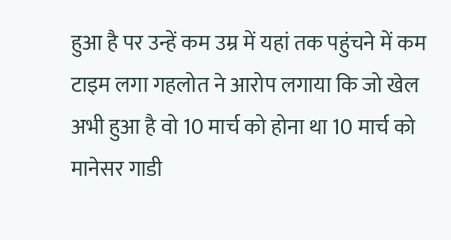हुआ है पर उन्हें कम उम्र में यहां तक पहुंचने में कम टाइम लगा गहलोत ने आरोप लगाया कि जो खेल अभी हुआ है वो 10 मार्च को होना था 10 मार्च को मानेसर गाडी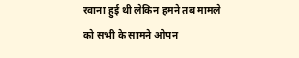रवाना हुई थी लेकिन हमने तब मामले को सभी के सामने ओपन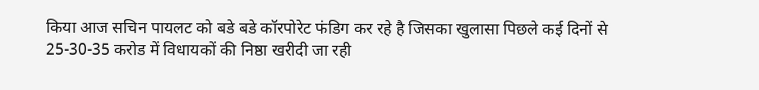किया आज सचिन पायलट को बडे बडे कॉरपोरेट फंडिग कर रहे है जिसका खुलासा पिछले कई दिनों से 25-30-35 करोड में विधायकों की निष्ठा खरीदी जा रही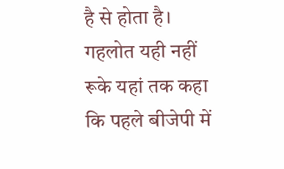है से होता है। गहलोत यही नहीं रूके यहां तक कहा कि पहले बीजेपी में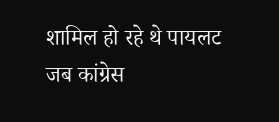शामिल हो रहे थे पायलट जब कांग्रेस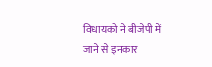विधायको ने बीजेपी में जाने से इनकार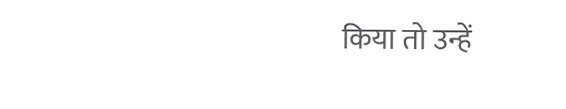किया तो उन्हें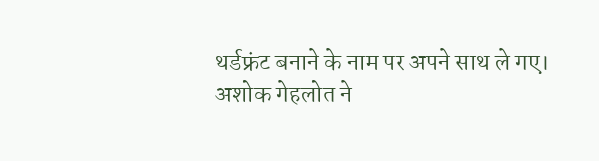थर्डफ्रंट बनाने के नाम पर अपने साथ ले गए।
अशोक गेहलोत ने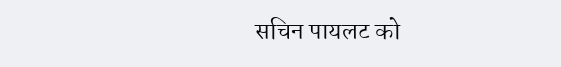सचिन पायलट को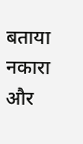बताया नकारा और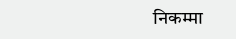निकम्मा